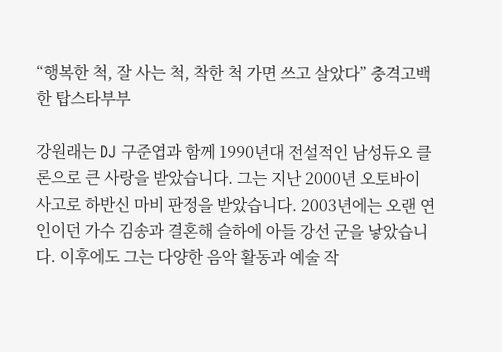“행복한 척, 잘 사는 척, 착한 척 가면 쓰고 살았다” 충격고백한 탑스타부부

강원래는 DJ 구준엽과 함께 1990년대 전설적인 남성듀오 클론으로 큰 사랑을 받았습니다. 그는 지난 2000년 오토바이 사고로 하반신 마비 판정을 받았습니다. 2003년에는 오랜 연인이던 가수 김송과 결혼해 슬하에 아들 강선 군을 낳았습니다. 이후에도 그는 다양한 음악 활동과 예술 작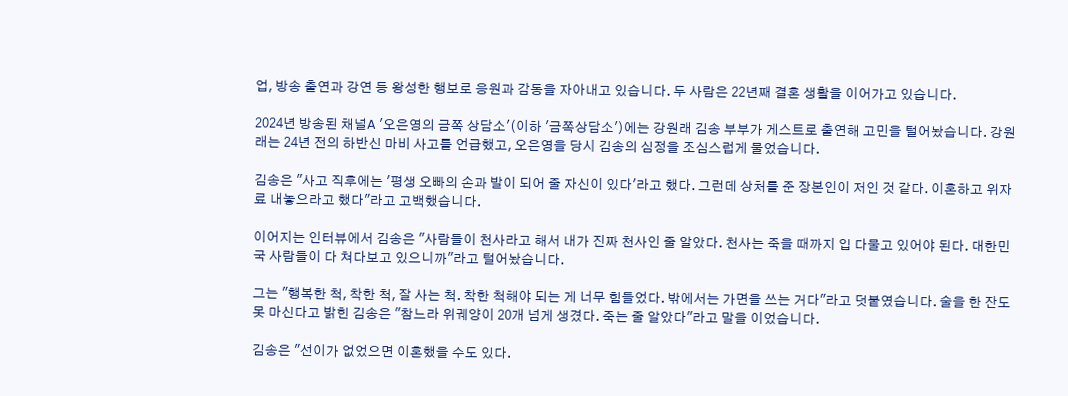업, 방송 출연과 강연 등 왕성한 행보로 응원과 감동을 자아내고 있습니다. 두 사람은 22년째 결혼 생활을 이어가고 있습니다.

2024년 방송된 채널A '오은영의 금쪽 상담소'(이하 '금쪽상담소')에는 강원래 김송 부부가 게스트로 출연해 고민을 털어놨습니다. 강원래는 24년 전의 하반신 마비 사고를 언급했고, 오은영을 당시 김송의 심정을 조심스럽게 물었습니다.

김송은 "사고 직후에는 '평생 오빠의 손과 발이 되어 줄 자신이 있다'라고 했다. 그런데 상처를 준 장본인이 저인 것 같다. 이혼하고 위자료 내놓으라고 했다"라고 고백했습니다.

이어지는 인터뷰에서 김송은 "사람들이 천사라고 해서 내가 진짜 천사인 줄 알았다. 천사는 죽을 때까지 입 다물고 있어야 된다. 대한민국 사람들이 다 쳐다보고 있으니까"라고 털어놨습니다.

그는 "행복한 척, 착한 척, 잘 사는 척. 착한 척해야 되는 게 너무 힘들었다. 밖에서는 가면을 쓰는 거다"라고 덧붙였습니다. 술을 한 잔도 못 마신다고 밝힌 김송은 "참느라 위궤양이 20개 넘게 생겼다. 죽는 줄 알았다"라고 말을 이었습니다.

김송은 "선이가 없었으면 이혼했을 수도 있다.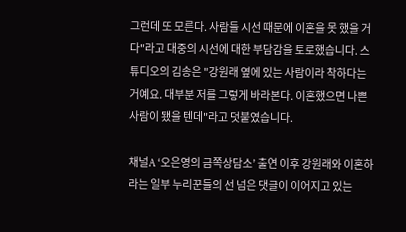그런데 또 모른다. 사람들 시선 때문에 이혼을 못 했을 거다"라고 대중의 시선에 대한 부담감을 토로했습니다. 스튜디오의 김송은 "강원래 옆에 있는 사람이라 착하다는 거예요. 대부분 저를 그렇게 바라본다. 이혼했으면 나쁜 사람이 됐을 텐데"라고 덧붙였습니다.

채널A ‘오은영의 금쪽상담소’ 출연 이후 강원래와 이혼하라는 일부 누리꾼들의 선 넘은 댓글이 이어지고 있는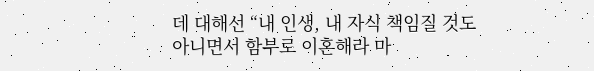데 대해선 “내 인생, 내 자식 책임질 것도 아니면서 함부로 이혼해라 마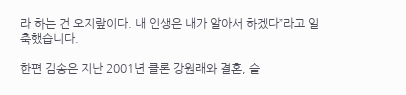라 하는 건 오지랖이다. 내 인생은 내가 알아서 하겠다”라고 일축했습니다.

한편 김송은 지난 2001년 클론 강원래와 결혼, 슬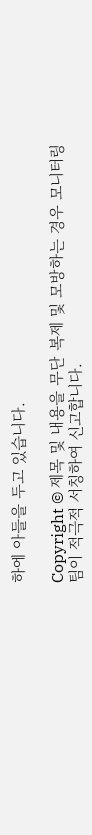하에 아들을 두고 있습니다.

Copyright © 제목 및 내용을 무단 복제 및 모방하는 경우 모니터링 팀이 적극적 서칭하여 신고합니다.